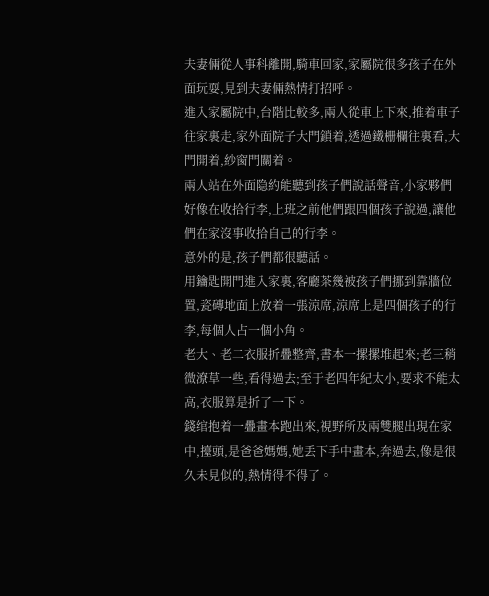夫妻倆從人事科離開,騎車回家,家屬院很多孩子在外面玩耍,見到夫妻倆熱情打招呼。
進入家屬院中,台階比較多,兩人從車上下來,推着車子往家裏走,家外面院子大門鎖着,透過鐵栅欄往裏看,大門開着,紗窗門關着。
兩人站在外面隐約能聽到孩子們說話聲音,小家夥們好像在收拾行李,上班之前他們跟四個孩子說過,讓他們在家沒事收拾自己的行李。
意外的是,孩子們都很聽話。
用鑰匙開門進入家裏,客廳茶幾被孩子們挪到靠牆位置,瓷磚地面上放着一張涼席,涼席上是四個孩子的行李,每個人占一個小角。
老大、老二衣服折疊整齊,書本一摞摞堆起來;老三稍微潦草一些,看得過去;至于老四年紀太小,要求不能太高,衣服算是折了一下。
錢绾抱着一疊畫本跑出來,視野所及兩雙腿出現在家中,擡頭,是爸爸媽媽,她丢下手中畫本,奔過去,像是很久未見似的,熱情得不得了。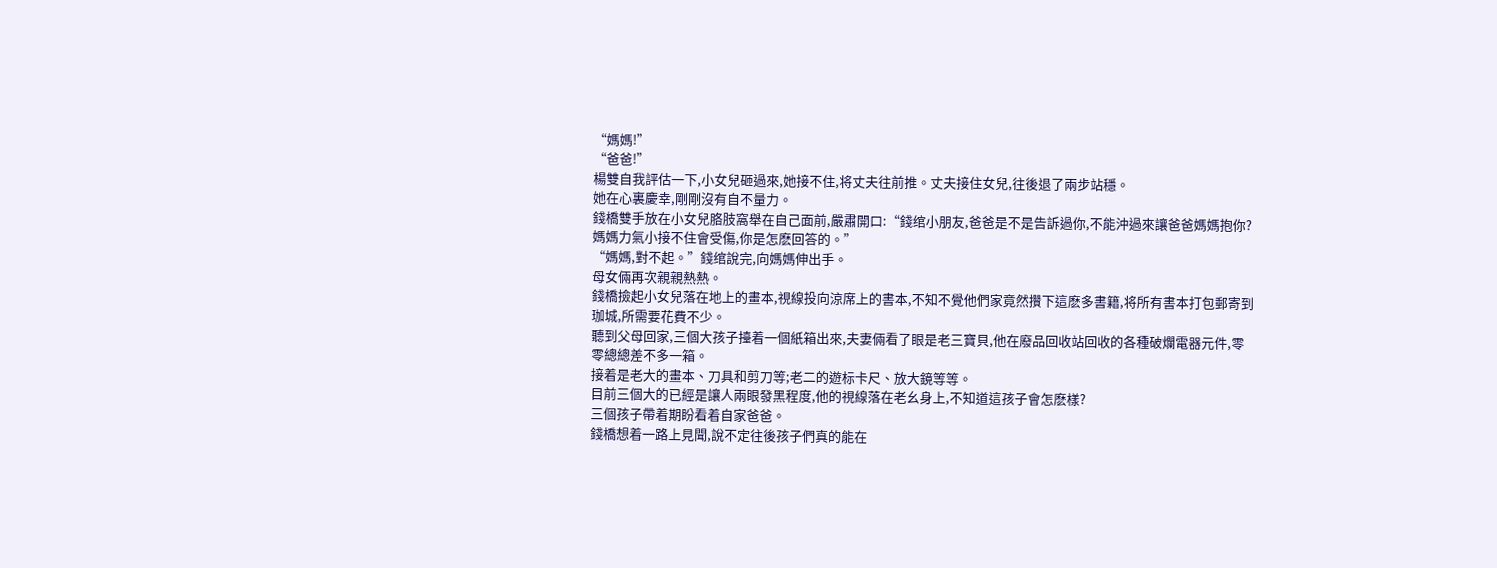“媽媽!”
“爸爸!”
楊雙自我評估一下,小女兒砸過來,她接不住,将丈夫往前推。丈夫接住女兒,往後退了兩步站穩。
她在心裏慶幸,剛剛沒有自不量力。
錢橋雙手放在小女兒胳肢窩舉在自己面前,嚴肅開口:“錢绾小朋友,爸爸是不是告訴過你,不能沖過來讓爸爸媽媽抱你?媽媽力氣小接不住會受傷,你是怎麽回答的。”
“媽媽,對不起。”錢绾說完,向媽媽伸出手。
母女倆再次親親熱熱。
錢橋撿起小女兒落在地上的畫本,視線投向涼席上的書本,不知不覺他們家竟然攢下這麽多書籍,将所有書本打包郵寄到珈城,所需要花費不少。
聽到父母回家,三個大孩子擡着一個紙箱出來,夫妻倆看了眼是老三寶貝,他在廢品回收站回收的各種破爛電器元件,零零總總差不多一箱。
接着是老大的畫本、刀具和剪刀等;老二的遊标卡尺、放大鏡等等。
目前三個大的已經是讓人兩眼發黑程度,他的視線落在老幺身上,不知道這孩子會怎麽樣?
三個孩子帶着期盼看着自家爸爸。
錢橋想着一路上見聞,說不定往後孩子們真的能在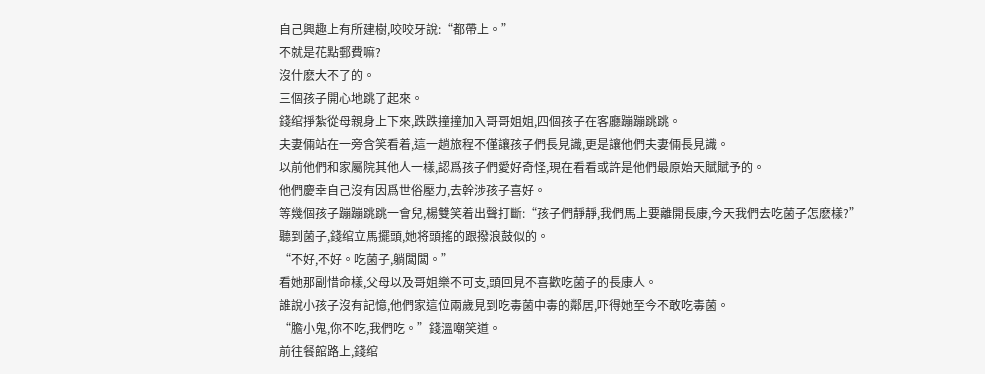自己興趣上有所建樹,咬咬牙說:“都帶上。”
不就是花點郵費嘛?
沒什麽大不了的。
三個孩子開心地跳了起來。
錢绾掙紮從母親身上下來,跌跌撞撞加入哥哥姐姐,四個孩子在客廳蹦蹦跳跳。
夫妻倆站在一旁含笑看着,這一趟旅程不僅讓孩子們長見識,更是讓他們夫妻倆長見識。
以前他們和家屬院其他人一樣,認爲孩子們愛好奇怪,現在看看或許是他們最原始天賦賦予的。
他們慶幸自己沒有因爲世俗壓力,去幹涉孩子喜好。
等幾個孩子蹦蹦跳跳一會兒,楊雙笑着出聲打斷:“孩子們靜靜,我們馬上要離開長康,今天我們去吃菌子怎麽樣?”
聽到菌子,錢绾立馬擺頭,她将頭搖的跟撥浪鼓似的。
“不好,不好。吃菌子,躺闆闆。”
看她那副惜命樣,父母以及哥姐樂不可支,頭回見不喜歡吃菌子的長康人。
誰說小孩子沒有記憶,他們家這位兩歲見到吃毒菌中毒的鄰居,吓得她至今不敢吃毒菌。
“膽小鬼,你不吃,我們吃。”錢溫嘲笑道。
前往餐館路上,錢绾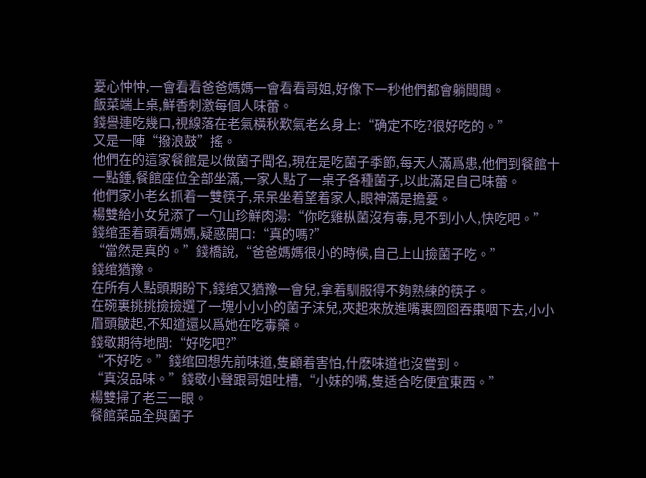憂心忡忡,一會看看爸爸媽媽一會看看哥姐,好像下一秒他們都會躺闆闆。
飯菜端上桌,鮮香刺激每個人味蕾。
錢譽連吃幾口,視線落在老氣橫秋歎氣老幺身上:“确定不吃?很好吃的。”
又是一陣“撥浪鼓”搖。
他們在的這家餐館是以做菌子聞名,現在是吃菌子季節,每天人滿爲患,他們到餐館十一點鍾,餐館座位全部坐滿,一家人點了一桌子各種菌子,以此滿足自己味蕾。
他們家小老幺抓着一雙筷子,呆呆坐着望着家人,眼神滿是擔憂。
楊雙給小女兒添了一勺山珍鮮肉湯:“你吃雞枞菌沒有毒,見不到小人,快吃吧。”
錢绾歪着頭看媽媽,疑惑開口:“真的嗎?”
“當然是真的。”錢橋說,“爸爸媽媽很小的時候,自己上山撿菌子吃。”
錢绾猶豫。
在所有人點頭期盼下,錢绾又猶豫一會兒,拿着馴服得不夠熟練的筷子。
在碗裏挑挑撿撿選了一塊小小小的菌子沫兒,夾起來放進嘴裏囫囵吞棗咽下去,小小眉頭皺起,不知道還以爲她在吃毒藥。
錢敬期待地問:“好吃吧?”
“不好吃。”錢绾回想先前味道,隻顧着害怕,什麽味道也沒嘗到。
“真沒品味。”錢敬小聲跟哥姐吐槽,“小妹的嘴,隻适合吃便宜東西。”
楊雙掃了老三一眼。
餐館菜品全與菌子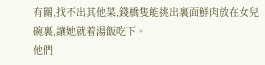有關,找不出其他菜,錢橋隻能挑出裏面鮮肉放在女兒碗裏,讓她就着湯飯吃下。
他們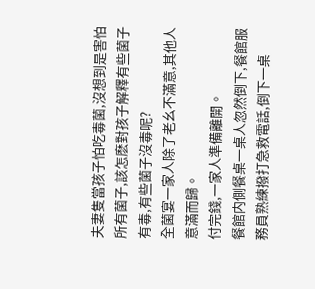夫妻隻當孩子怕吃毒菌,沒想到是害怕所有菌子,該怎麽對孩子解釋有些菌子有毒,有些菌子沒毒呢?
全菌宴一家人除了老幺不滿意,其他人意滿而歸。
付完錢,一家人準備離開。
餐館内側餐桌一桌人忽然倒下,餐館服務員熟練撥打急救電話,倒下一桌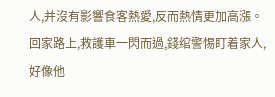人,并沒有影響食客熱愛,反而熱情更加高漲。
回家路上,救護車一閃而過,錢绾警惕盯着家人,好像他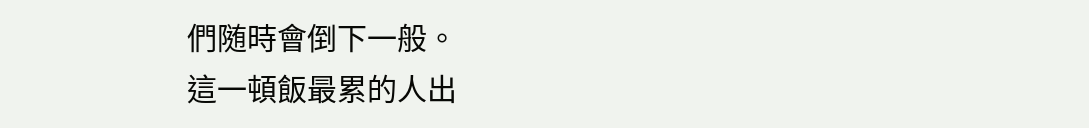們随時會倒下一般。
這一頓飯最累的人出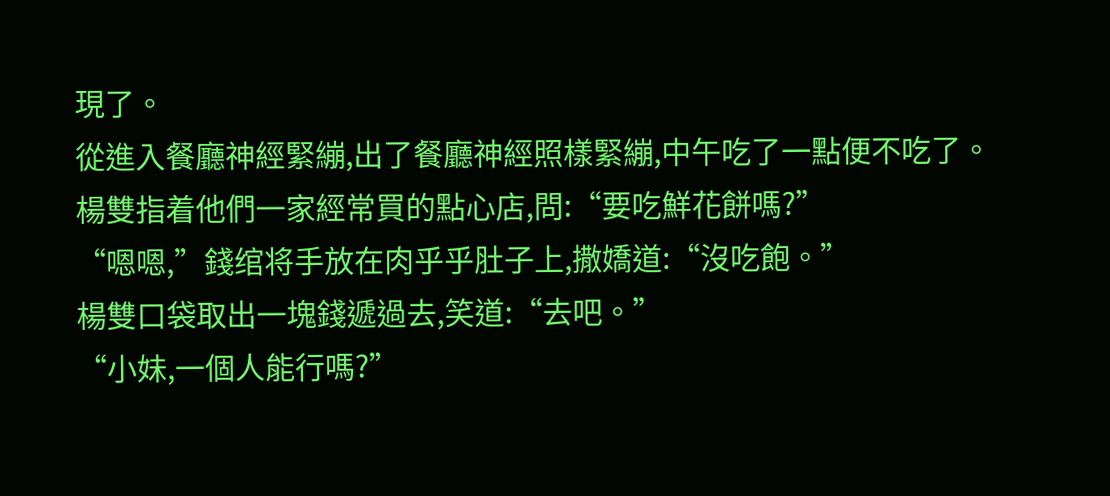現了。
從進入餐廳神經緊繃,出了餐廳神經照樣緊繃,中午吃了一點便不吃了。
楊雙指着他們一家經常買的點心店,問:“要吃鮮花餅嗎?”
“嗯嗯,”錢绾将手放在肉乎乎肚子上,撒嬌道:“沒吃飽。”
楊雙口袋取出一塊錢遞過去,笑道:“去吧。”
“小妹,一個人能行嗎?”